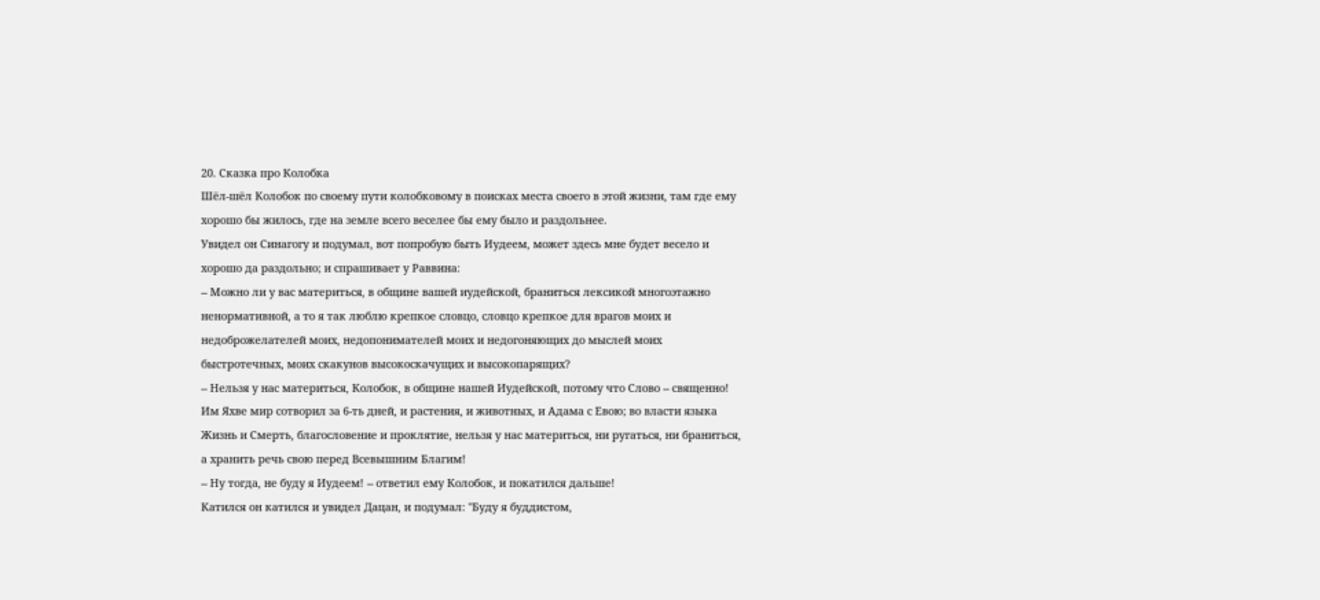20. Сказка про Колобка
Шёл-шёл Колобок по своему пути колобковому в поисках места своего в этой жизни, там где ему хорошо бы жилось, где на земле всего веселее бы ему было и раздольнее.
Увидел он Синагогу и подумал, вот попробую быть Иудеем, может здесь мне будет весело и хорошо да раздольно; и спрашивает у Раввина:
-- Можно ли у вас материться, в общине вашей иудейской, браниться лексикой многоэтажно ненормативной, а то я так люблю крепкое словцо, словцо крепкое для врагов моих и недоброжелателей моих, недопонимателей моих и недогоняющих до мыслей моих быстротечных, моих скакунов высокоскачущих и высокопарящих?
-- Нельзя у нас материться, Колобок, в общине нашей Иудейской, потому что Слово -- священно! Им Яхве мир сотворил за 6-ть дней, и растения, и животных, и Адама с Евою; во власти языка Жизнь и Смерть, благословение и проклятие, нельзя у нас материться, ни ругаться, ни браниться, а хранить речь свою перед Всевышним Благим!
-- Ну тогда, не буду я Иудеем! -- ответил ему Колобок, и покатился дальше!
Катился он катился и увидел Дацан, и подумал: "Буду я буддистом,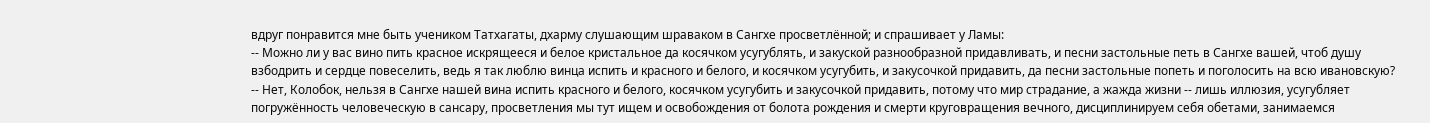вдруг понравится мне быть учеником Татхагаты, дхарму слушающим шраваком в Сангхе просветлённой; и спрашивает у Ламы:
-- Можно ли у вас вино пить красное искрящееся и белое кристальное да косячком усугублять, и закуской разнообразной придавливать, и песни застольные петь в Сангхе вашей, чтоб душу взбодрить и сердце повеселить, ведь я так люблю винца испить и красного и белого, и косячком усугубить, и закусочкой придавить, да песни застольные попеть и поголосить на всю ивановскую?
-- Нет, Колобок, нельзя в Сангхе нашей вина испить красного и белого, косячком усугубить и закусочкой придавить, потому что мир страдание, а жажда жизни -- лишь иллюзия, усугубляет погружённость человеческую в сансару, просветления мы тут ищем и освобождения от болота рождения и смерти круговращения вечного, дисциплинируем себя обетами, занимаемся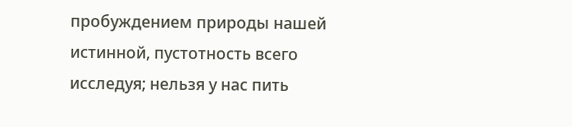пробуждением природы нашей истинной, пустотность всего исследуя; нельзя у нас пить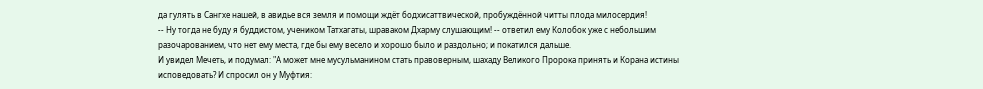да гулять в Сангхе нашей, в авидье вся земля и помощи ждёт бодхисаттвической, пробуждённой читты плода милосердия!
-- Ну тогда не буду я буддистом, учеником Татхагаты, шраваком Дхарму слушающим! -- ответил ему Колобок уже с небольшим разочарованием, что нет ему места, где бы ему весело и хорошо было и раздольно; и покатился дальше.
И увидел Мечеть, и подумал: "А может мне мусульманином стать правоверным, шахаду Великого Пророка принять и Корана истины исповедовать? И спросил он у Муфтия: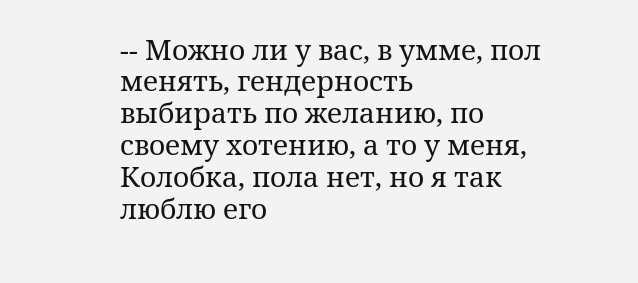-- Можно ли у вас, в умме, пол менять, гендерность выбирать по желанию, по своему хотению, а то у меня, Колобка, пола нет, но я так люблю его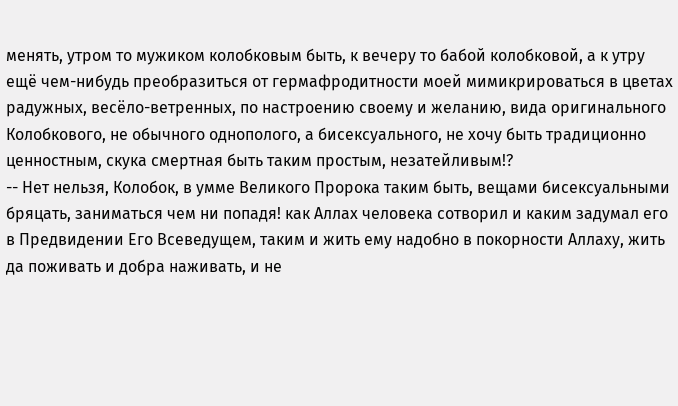менять, утром то мужиком колобковым быть, к вечеру то бабой колобковой, а к утру ещё чем-нибудь преобразиться от гермафродитности моей мимикрироваться в цветах радужных, весёло-ветренных, по настроению своему и желанию, вида оригинального Колобкового, не обычного однополого, а бисексуального, не хочу быть традиционно ценностным, скука смертная быть таким простым, незатейливым!?
-- Нет нельзя, Колобок, в умме Великого Пророка таким быть, вещами бисексуальными бряцать, заниматься чем ни попадя! как Аллах человека сотворил и каким задумал его в Предвидении Его Всеведущем, таким и жить ему надобно в покорности Аллаху, жить да поживать и добра наживать, и не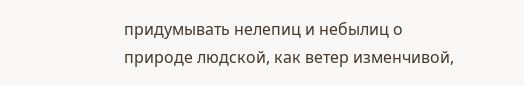придумывать нелепиц и небылиц о природе людской, как ветер изменчивой,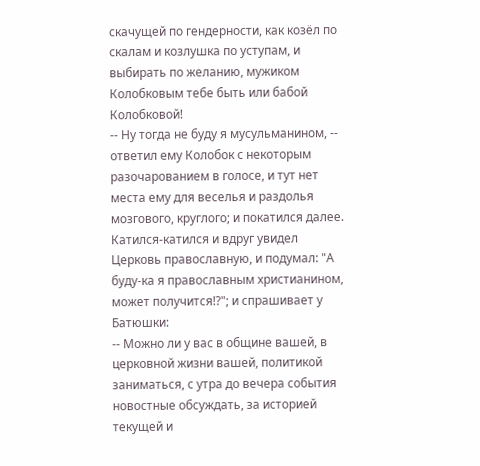скачущей по гендерности, как козёл по скалам и козлушка по уступам, и выбирать по желанию, мужиком Колобковым тебе быть или бабой Колобковой!
-- Ну тогда не буду я мусульманином, -- ответил ему Колобок с некоторым разочарованием в голосе, и тут нет места ему для веселья и раздолья мозгового, круглого; и покатился далее.
Катился-катился и вдруг увидел Церковь православную, и подумал: "А буду-ка я православным христианином, может получится!?"; и спрашивает у Батюшки:
-- Можно ли у вас в общине вашей, в церковной жизни вашей, политикой заниматься, с утра до вечера события новостные обсуждать, за историей текущей и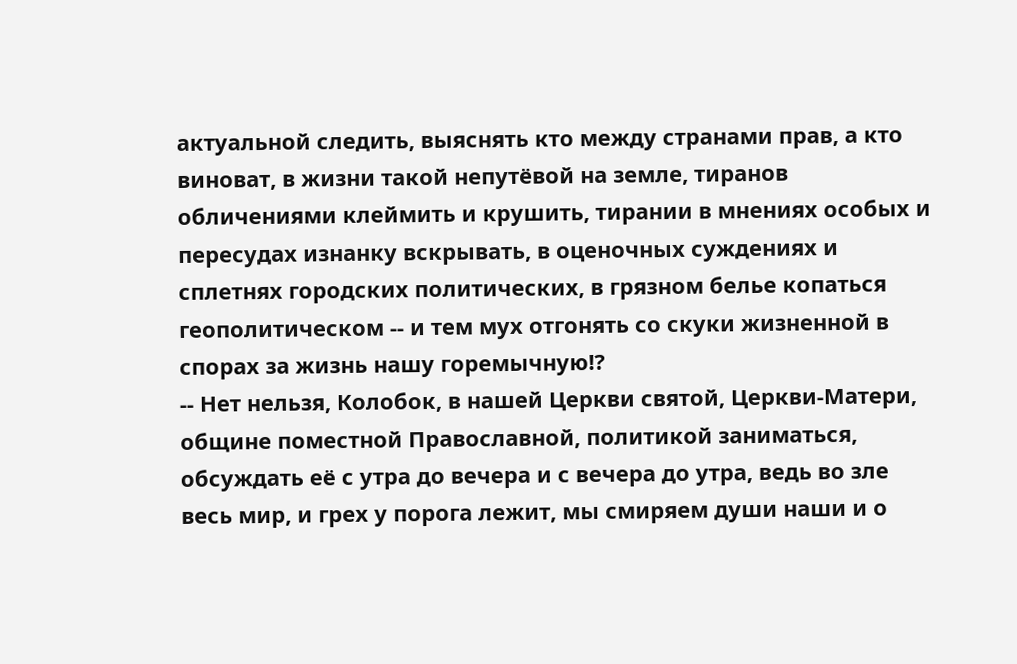актуальной следить, выяснять кто между странами прав, а кто виноват, в жизни такой непутёвой на земле, тиранов обличениями клеймить и крушить, тирании в мнениях особых и пересудах изнанку вскрывать, в оценочных суждениях и сплетнях городских политических, в грязном белье копаться геополитическом -- и тем мух отгонять со скуки жизненной в спорах за жизнь нашу горемычную!?
-- Нет нельзя, Колобок, в нашей Церкви святой, Церкви-Матери, общине поместной Православной, политикой заниматься, обсуждать её с утра до вечера и с вечера до утра, ведь во зле весь мир, и грех у порога лежит, мы смиряем души наши и о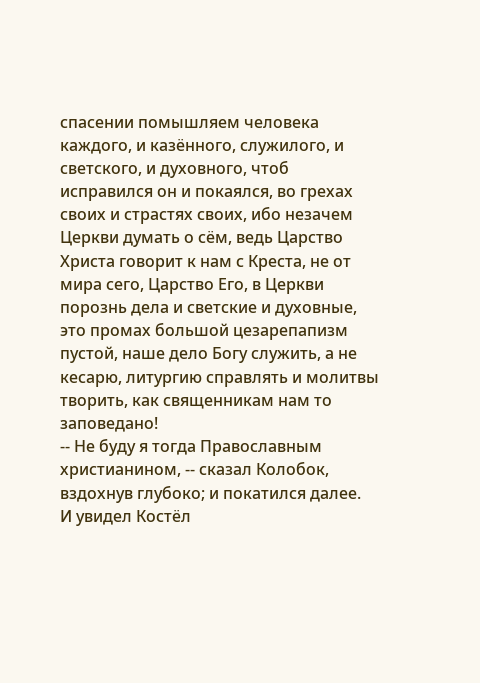спасении помышляем человека каждого, и казённого, служилого, и светского, и духовного, чтоб исправился он и покаялся, во грехах своих и страстях своих, ибо незачем Церкви думать о сём, ведь Царство Христа говорит к нам с Креста, не от мира сего, Царство Его, в Церкви порознь дела и светские и духовные, это промах большой цезарепапизм пустой, наше дело Богу служить, а не кесарю, литургию справлять и молитвы творить, как священникам нам то заповедано!
-- Не буду я тогда Православным христианином, -- сказал Колобок, вздохнув глубоко; и покатился далее.
И увидел Костёл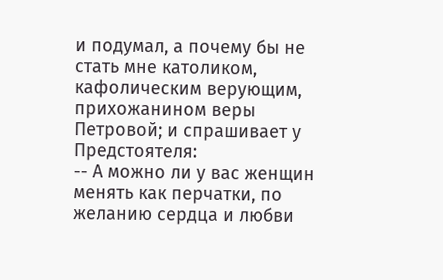и подумал, а почему бы не стать мне католиком, кафолическим верующим, прихожанином веры Петровой; и спрашивает у Предстоятеля:
-- А можно ли у вас женщин менять как перчатки, по желанию сердца и любви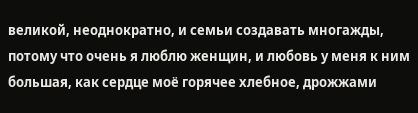великой, неоднократно, и семьи создавать многажды, потому что очень я люблю женщин, и любовь у меня к ним большая, как сердце моё горячее хлебное, дрожжами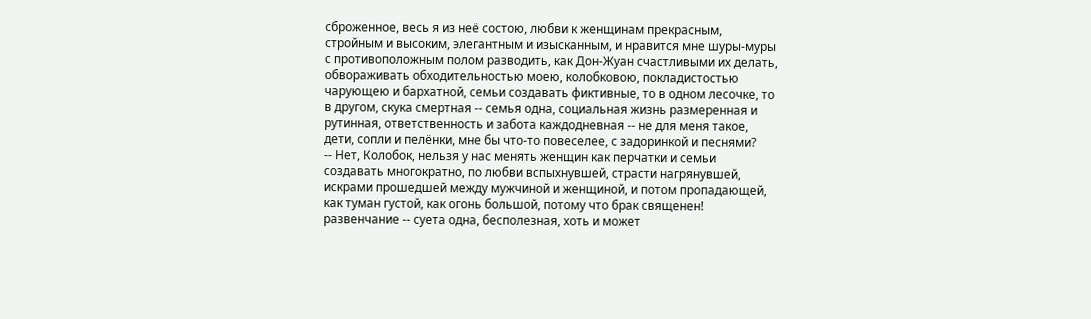сброженное, весь я из неё состою, любви к женщинам прекрасным, стройным и высоким, элегантным и изысканным, и нравится мне шуры-муры с противоположным полом разводить, как Дон-Жуан счастливыми их делать, обвораживать обходительностью моею, колобковою, покладистостью чарующею и бархатной, семьи создавать фиктивные, то в одном лесочке, то в другом, скука смертная -- семья одна, социальная жизнь размеренная и рутинная, ответственность и забота каждодневная -- не для меня такое, дети, сопли и пелёнки, мне бы что-то повеселее, с задоринкой и песнями?
-- Нет, Колобок, нельзя у нас менять женщин как перчатки и семьи создавать многократно, по любви вспыхнувшей, страсти нагрянувшей, искрами прошедшей между мужчиной и женщиной, и потом пропадающей, как туман густой, как огонь большой, потому что брак священен! развенчание -- суета одна, бесполезная, хоть и может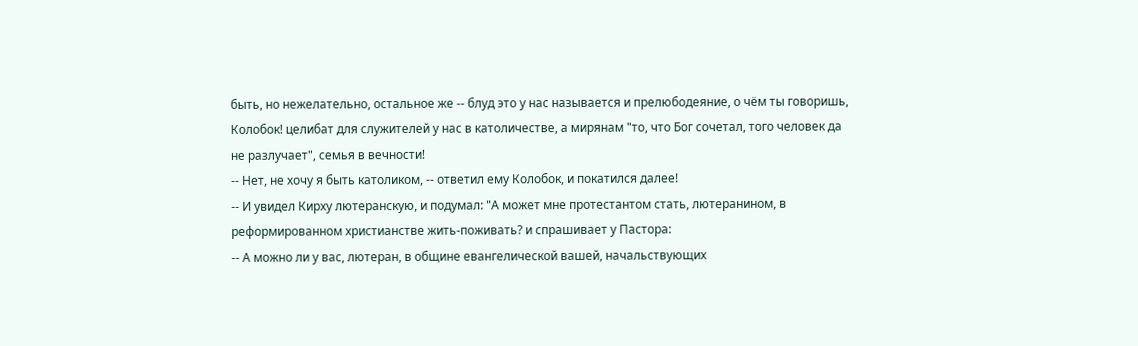быть, но нежелательно, остальное же -- блуд это у нас называется и прелюбодеяние, о чём ты говоришь, Колобок! целибат для служителей у нас в католичестве, а мирянам "то, что Бог сочетал, того человек да не разлучает", семья в вечности!
-- Нет, не хочу я быть католиком, -- ответил ему Колобок, и покатился далее!
-- И увидел Кирху лютеранскую, и подумал: "А может мне протестантом стать, лютеранином, в реформированном христианстве жить-поживать? и спрашивает у Пастора:
-- А можно ли у вас, лютеран, в общине евангелической вашей, начальствующих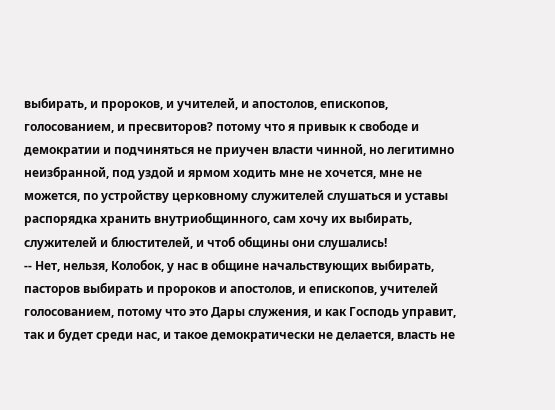выбирать, и пророков, и учителей, и апостолов, епископов, голосованием, и пресвиторов? потому что я привык к свободе и демократии и подчиняться не приучен власти чинной, но легитимно неизбранной, под уздой и ярмом ходить мне не хочется, мне не можется, по устройству церковному служителей слушаться и уставы распорядка хранить внутриобщинного, сам хочу их выбирать, служителей и блюстителей, и чтоб общины они слушались!
-- Нет, нельзя, Колобок, у нас в общине начальствующих выбирать, пасторов выбирать и пророков и апостолов, и епископов, учителей голосованием, потому что это Дары служения, и как Господь управит, так и будет среди нас, и такое демократически не делается, власть не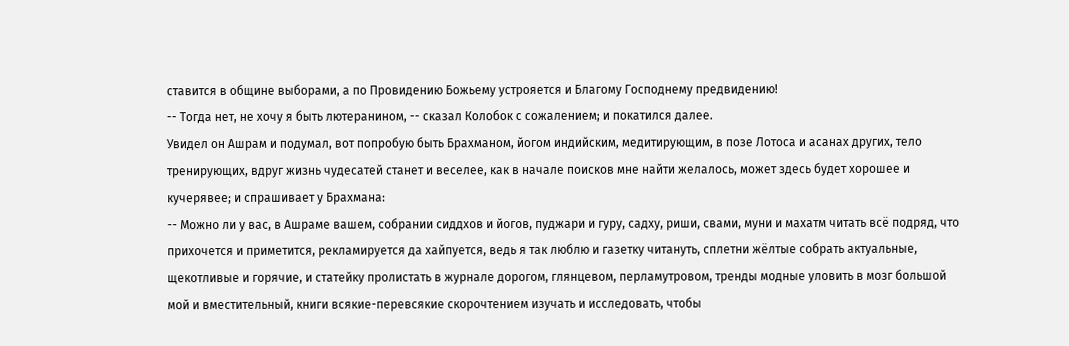ставится в общине выборами, а по Провидению Божьему устрояется и Благому Господнему предвидению!
-- Тогда нет, не хочу я быть лютеранином, -- сказал Колобок с сожалением; и покатился далее.
Увидел он Ашрам и подумал, вот попробую быть Брахманом, йогом индийским, медитирующим, в позе Лотоса и асанах других, тело тренирующих, вдруг жизнь чудесатей станет и веселее, как в начале поисков мне найти желалось, может здесь будет хорошее и кучерявее; и спрашивает у Брахмана:
-- Можно ли у вас, в Ашраме вашем, собрании сиддхов и йогов, пуджари и гуру, садху, риши, свами, муни и махатм читать всё подряд, что прихочется и приметится, рекламируется да хайпуется, ведь я так люблю и газетку читануть, сплетни жёлтые собрать актуальные, щекотливые и горячие, и статейку пролистать в журнале дорогом, глянцевом, перламутровом, тренды модные уловить в мозг большой мой и вместительный, книги всякие-перевсякие скорочтением изучать и исследовать, чтобы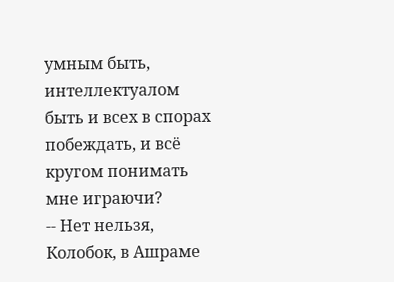умным быть, интеллектуалом быть и всех в спорах побеждать, и всё кругом понимать мне играючи?
-- Нет нельзя, Колобок, в Ашраме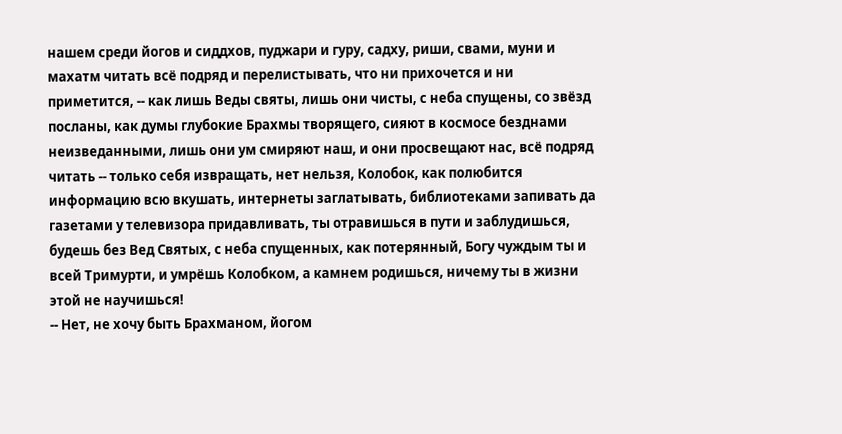нашем среди йогов и сиддхов, пуджари и гуру, садху, риши, свами, муни и махатм читать всё подряд и перелистывать, что ни прихочется и ни приметится, -- как лишь Веды святы, лишь они чисты, с неба спущены, со звёзд посланы, как думы глубокие Брахмы творящего, сияют в космосе безднами неизведанными, лишь они ум смиряют наш, и они просвещают нас, всё подряд читать -- только себя извращать, нет нельзя, Колобок, как полюбится информацию всю вкушать, интернеты заглатывать, библиотеками запивать да газетами у телевизора придавливать, ты отравишься в пути и заблудишься, будешь без Вед Святых, с неба спущенных, как потерянный, Богу чуждым ты и всей Тримурти, и умрёшь Колобком, а камнем родишься, ничему ты в жизни этой не научишься!
-- Нет, не хочу быть Брахманом, йогом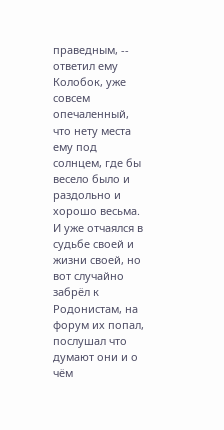праведным, -- ответил ему Колобок, уже совсем опечаленный, что нету места ему под солнцем, где бы весело было и раздольно и хорошо весьма.
И уже отчаялся в судьбе своей и жизни своей, но вот случайно забрёл к Родонистам, на форум их попал, послушал что думают они и о чём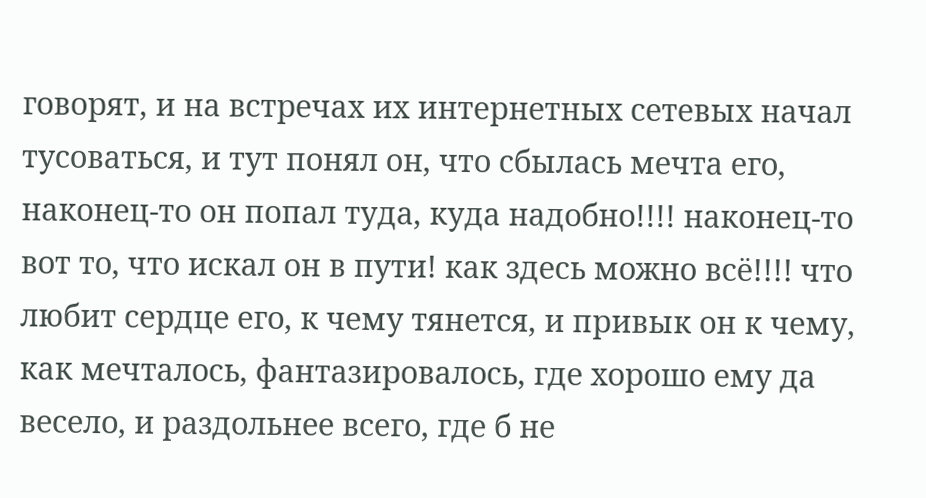говорят, и на встречах их интернетных сетевых начал тусоваться, и тут понял он, что сбылась мечта его, наконец-то он попал туда, куда надобно!!!! наконец-то вот то, что искал он в пути! как здесь можно всё!!!! что любит сердце его, к чему тянется, и привык он к чему, как мечталось, фантазировалось, где хорошо ему да весело, и раздольнее всего, где б не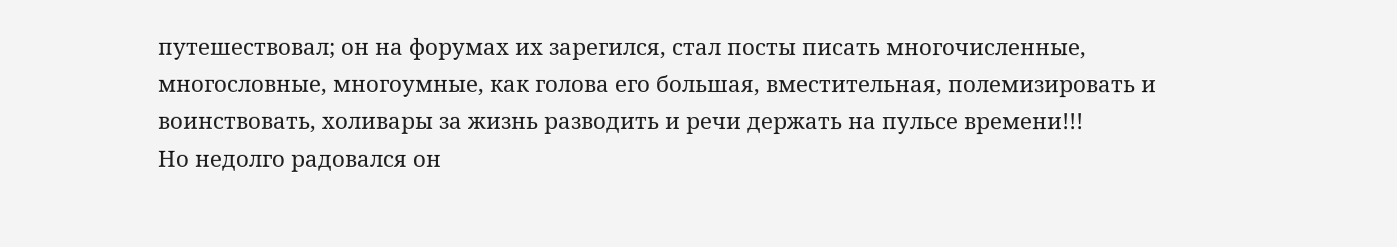путешествовал; он на форумах их зарегился, стал посты писать многочисленные, многословные, многоумные, как голова его большая, вместительная, полемизировать и воинствовать, холивары за жизнь разводить и речи держать на пульсе времени!!!
Но недолго радовался он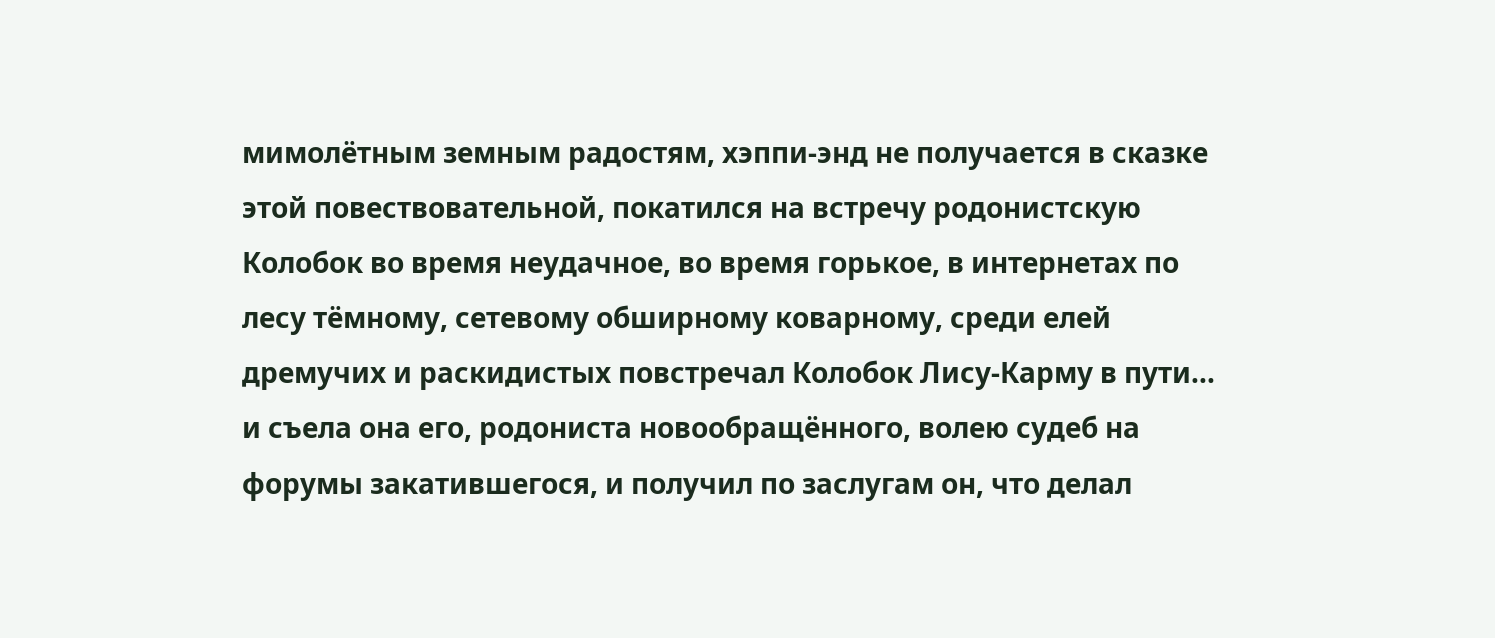мимолётным земным радостям, хэппи-энд не получается в сказке этой повествовательной, покатился на встречу родонистскую Колобок во время неудачное, во время горькое, в интернетах по лесу тёмному, сетевому обширному коварному, среди елей дремучих и раскидистых повстречал Колобок Лису-Карму в пути... и съела она его, родониста новообращённого, волею судеб на форумы закатившегося, и получил по заслугам он, что делал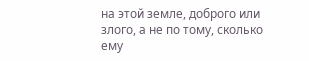на этой земле, доброго или злого, а не по тому, сколько ему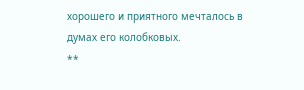хорошего и приятного мечталось в думах его колобковых.
**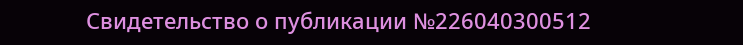Свидетельство о публикации №226040300512